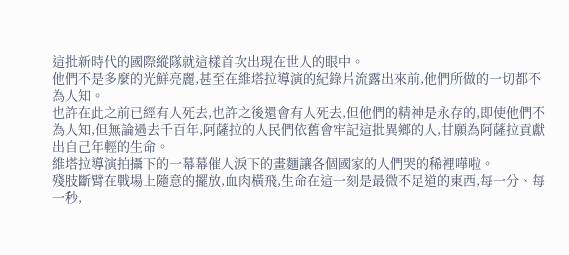這批新時代的國際縱隊就這樣首次出現在世人的眼中。
他們不是多麼的光鮮亮麗,甚至在維塔拉導演的紀錄片流露出來前,他們所做的一切都不為人知。
也許在此之前已經有人死去,也許之後還會有人死去,但他們的精神是永存的,即使他們不為人知,但無論過去千百年,阿薩拉的人民們依舊會牢記這批異鄉的人,甘願為阿薩拉貢獻出自己年輕的生命。
維塔拉導演拍攝下的一幕幕催人淚下的畫麵讓各個國家的人們哭的稀裡嘩啦。
殘肢斷臂在戰場上隨意的擺放,血肉橫飛,生命在這一刻是最微不足道的東西,每一分、每一秒,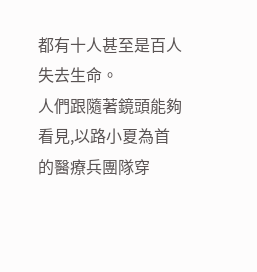都有十人甚至是百人失去生命。
人們跟隨著鏡頭能夠看見,以路小夏為首的醫療兵團隊穿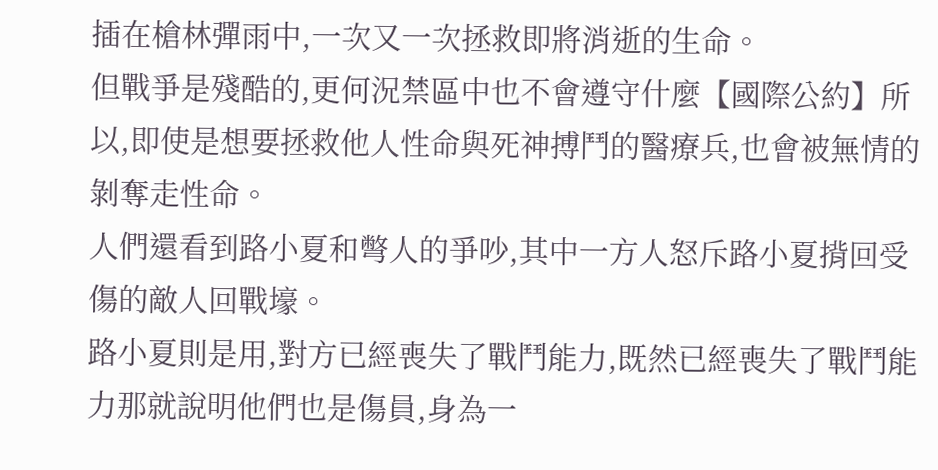插在槍林彈雨中,一次又一次拯救即將消逝的生命。
但戰爭是殘酷的,更何況禁區中也不會遵守什麼【國際公約】所以,即使是想要拯救他人性命與死神搏鬥的醫療兵,也會被無情的剝奪走性命。
人們還看到路小夏和彆人的爭吵,其中一方人怒斥路小夏揹回受傷的敵人回戰壕。
路小夏則是用,對方已經喪失了戰鬥能力,既然已經喪失了戰鬥能力那就說明他們也是傷員,身為一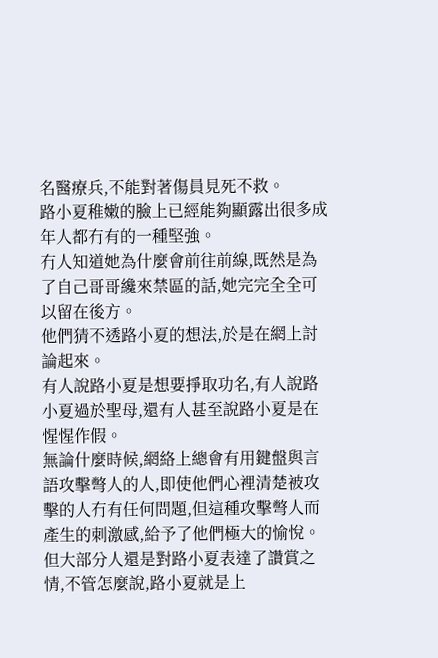名醫療兵,不能對著傷員見死不救。
路小夏稚嫩的臉上已經能夠顯露出很多成年人都冇有的一種堅強。
冇人知道她為什麼會前往前線,既然是為了自己哥哥纔來禁區的話,她完完全全可以留在後方。
他們猜不透路小夏的想法,於是在網上討論起來。
有人說路小夏是想要掙取功名,有人說路小夏過於聖母,還有人甚至說路小夏是在惺惺作假。
無論什麼時候,網絡上總會有用鍵盤與言語攻擊彆人的人,即使他們心裡清楚被攻擊的人冇有任何問題,但這種攻擊彆人而產生的刺激感,給予了他們極大的愉悅。
但大部分人還是對路小夏表達了讚賞之情,不管怎麼說,路小夏就是上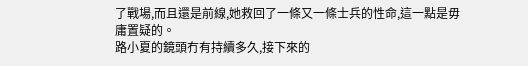了戰場,而且還是前線,她救回了一條又一條士兵的性命,這一點是毋庸置疑的。
路小夏的鏡頭冇有持續多久,接下來的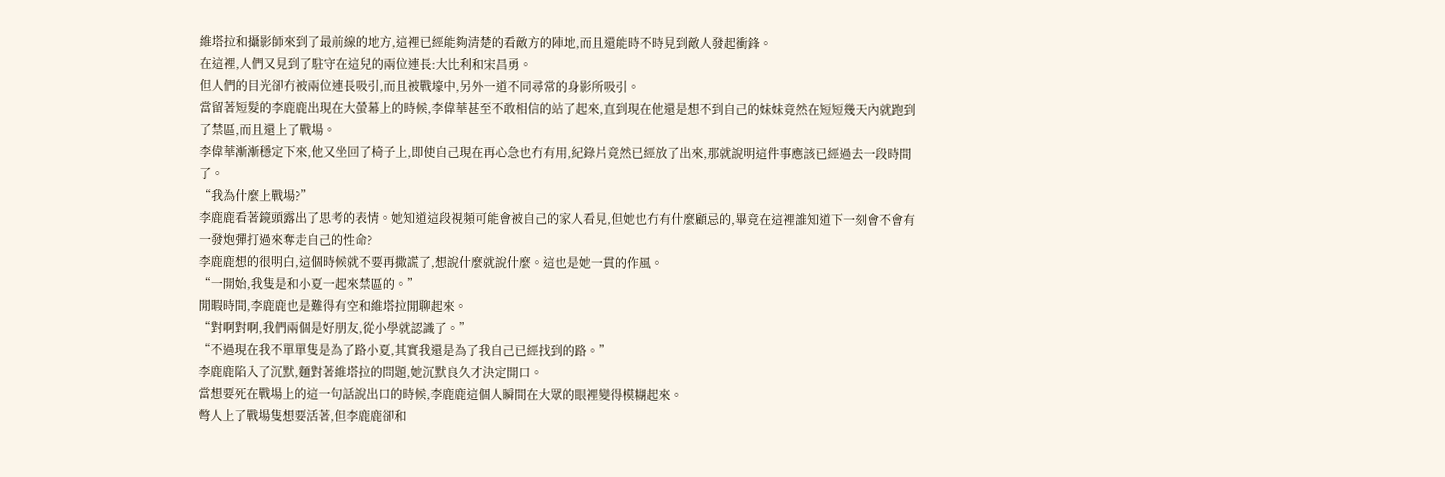維塔拉和攝影師來到了最前線的地方,這裡已經能夠清楚的看敵方的陣地,而且還能時不時見到敵人發起衝鋒。
在這裡,人們又見到了駐守在這兒的兩位連長:大比利和宋昌勇。
但人們的目光卻冇被兩位連長吸引,而且被戰壕中,另外一道不同尋常的身影所吸引。
當留著短髮的李鹿鹿出現在大螢幕上的時候,李偉華甚至不敢相信的站了起來,直到現在他還是想不到自己的妹妹竟然在短短幾天內就跑到了禁區,而且還上了戰場。
李偉華漸漸穩定下來,他又坐回了椅子上,即使自己現在再心急也冇有用,紀錄片竟然已經放了出來,那就說明這件事應該已經過去一段時間了。
“我為什麼上戰場?”
李鹿鹿看著鏡頭露出了思考的表情。她知道這段視頻可能會被自己的家人看見,但她也冇有什麼顧忌的,畢竟在這裡誰知道下一刻會不會有一發炮彈打過來奪走自己的性命?
李鹿鹿想的很明白,這個時候就不要再撒謊了,想說什麼就說什麼。這也是她一貫的作風。
“一開始,我隻是和小夏一起來禁區的。”
閒暇時間,李鹿鹿也是難得有空和維塔拉閒聊起來。
“對啊對啊,我們兩個是好朋友,從小學就認識了。”
“不過現在我不單單隻是為了路小夏,其實我還是為了我自己已經找到的路。”
李鹿鹿陷入了沉默,麵對著維塔拉的問題,她沉默良久才決定開口。
當想要死在戰場上的這一句話說出口的時候,李鹿鹿這個人瞬間在大眾的眼裡變得模糊起來。
彆人上了戰場隻想要活著,但李鹿鹿卻和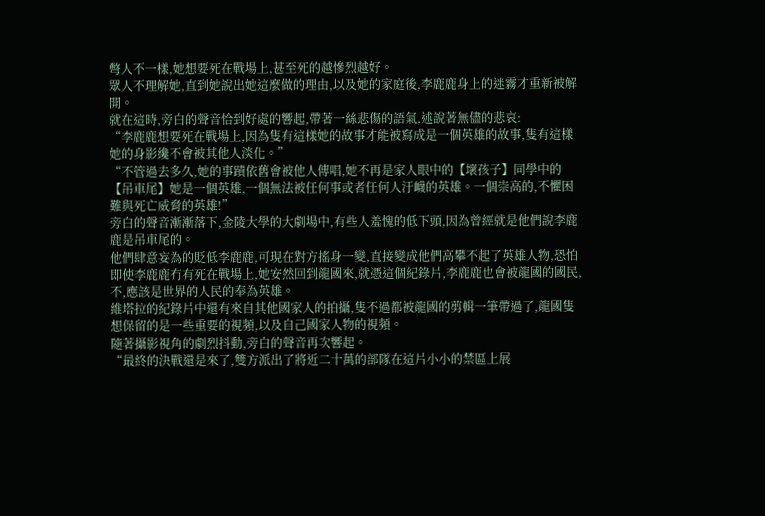彆人不一樣,她想要死在戰場上,甚至死的越慘烈越好。
眾人不理解她,直到她說出她這麼做的理由,以及她的家庭後,李鹿鹿身上的迷霧才重新被解開。
就在這時,旁白的聲音恰到好處的響起,帶著一絲悲傷的語氣,述說著無儘的悲哀:
“李鹿鹿想要死在戰場上,因為隻有這樣她的故事才能被寫成是一個英雄的故事,隻有這樣她的身影纔不會被其他人淡化。”
“不管過去多久,她的事蹟依舊會被他人傳唱,她不再是家人眼中的【壞孩子】同學中的【吊車尾】她是一個英雄,一個無法被任何事或者任何人汙衊的英雄。一個崇高的,不懼困難與死亡威脅的英雄!”
旁白的聲音漸漸落下,金陵大學的大劇場中,有些人羞愧的低下頭,因為曾經就是他們說李鹿鹿是吊車尾的。
他們肆意妄為的貶低李鹿鹿,可現在對方搖身一變,直接變成他們高攀不起了英雄人物,恐怕即使李鹿鹿冇有死在戰場上,她安然回到龍國來,就憑這個紀錄片,李鹿鹿也會被龍國的國民,不,應該是世界的人民的奉為英雄。
維塔拉的紀錄片中還有來自其他國家人的拍攝,隻不過都被龍國的剪輯一筆帶過了,龍國隻想保留的是一些重要的視頻,以及自己國家人物的視頻。
隨著攝影視角的劇烈抖動,旁白的聲音再次響起。
“最終的決戰還是來了,雙方派出了將近二十萬的部隊在這片小小的禁區上展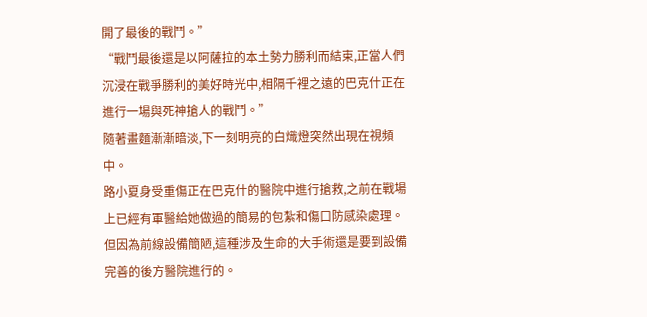開了最後的戰鬥。”
“戰鬥最後還是以阿薩拉的本土勢力勝利而結束,正當人們沉浸在戰爭勝利的美好時光中,相隔千裡之遠的巴克什正在進行一場與死神搶人的戰鬥。”
隨著畫麵漸漸暗淡,下一刻明亮的白熾燈突然出現在視頻中。
路小夏身受重傷正在巴克什的醫院中進行搶救,之前在戰場上已經有軍醫給她做過的簡易的包紮和傷口防感染處理。
但因為前線設備簡陋,這種涉及生命的大手術還是要到設備完善的後方醫院進行的。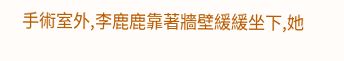手術室外,李鹿鹿靠著牆壁緩緩坐下,她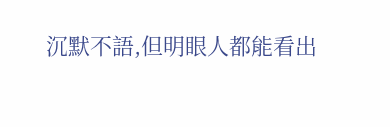沉默不語,但明眼人都能看出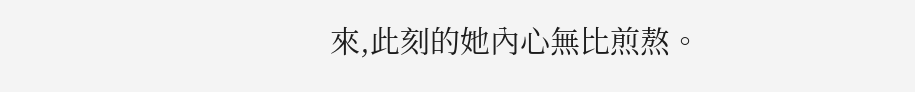來,此刻的她內心無比煎熬。